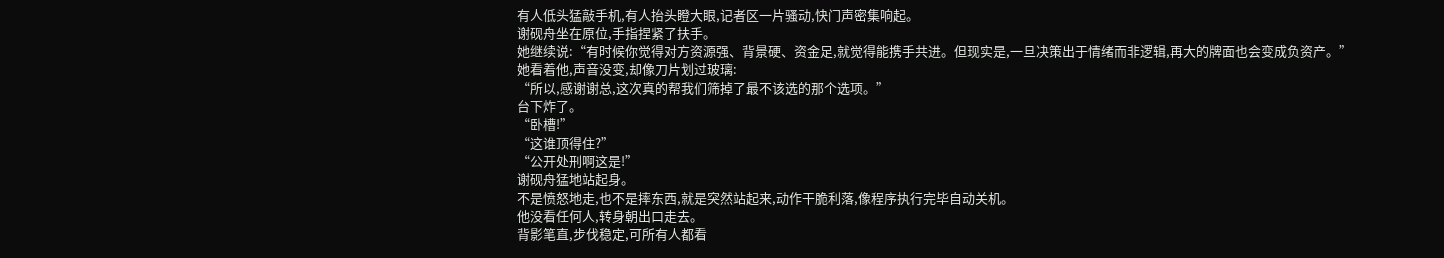有人低头猛敲手机,有人抬头瞪大眼,记者区一片骚动,快门声密集响起。
谢砚舟坐在原位,手指捏紧了扶手。
她继续说:“有时候你觉得对方资源强、背景硬、资金足,就觉得能携手共进。但现实是,一旦决策出于情绪而非逻辑,再大的牌面也会变成负资产。”
她看着他,声音没变,却像刀片划过玻璃:
“所以,感谢谢总,这次真的帮我们筛掉了最不该选的那个选项。”
台下炸了。
“卧槽!”
“这谁顶得住?”
“公开处刑啊这是!”
谢砚舟猛地站起身。
不是愤怒地走,也不是摔东西,就是突然站起来,动作干脆利落,像程序执行完毕自动关机。
他没看任何人,转身朝出口走去。
背影笔直,步伐稳定,可所有人都看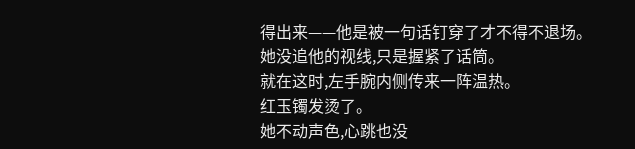得出来——他是被一句话钉穿了才不得不退场。
她没追他的视线,只是握紧了话筒。
就在这时,左手腕内侧传来一阵温热。
红玉镯发烫了。
她不动声色,心跳也没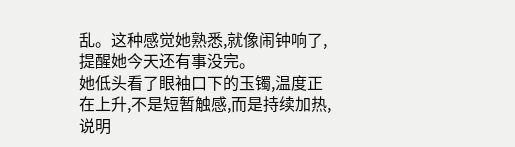乱。这种感觉她熟悉,就像闹钟响了,提醒她今天还有事没完。
她低头看了眼袖口下的玉镯,温度正在上升,不是短暂触感,而是持续加热,说明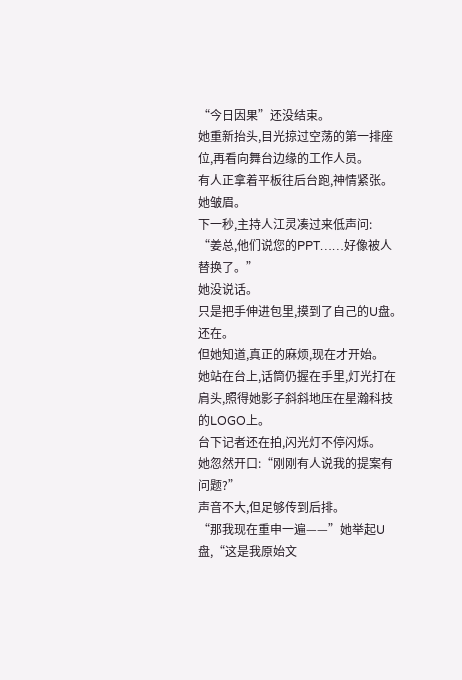“今日因果”还没结束。
她重新抬头,目光掠过空荡的第一排座位,再看向舞台边缘的工作人员。
有人正拿着平板往后台跑,神情紧张。
她皱眉。
下一秒,主持人江灵凑过来低声问:
“姜总,他们说您的PPT……好像被人替换了。”
她没说话。
只是把手伸进包里,摸到了自己的U盘。
还在。
但她知道,真正的麻烦,现在才开始。
她站在台上,话筒仍握在手里,灯光打在肩头,照得她影子斜斜地压在星瀚科技的LOGO上。
台下记者还在拍,闪光灯不停闪烁。
她忽然开口:“刚刚有人说我的提案有问题?”
声音不大,但足够传到后排。
“那我现在重申一遍——”她举起U盘,“这是我原始文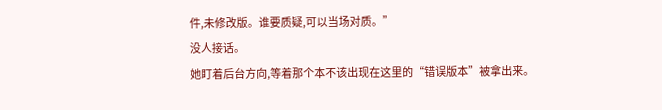件,未修改版。谁要质疑,可以当场对质。”
没人接话。
她盯着后台方向,等着那个本不该出现在这里的“错误版本”被拿出来。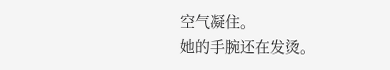空气凝住。
她的手腕还在发烫。